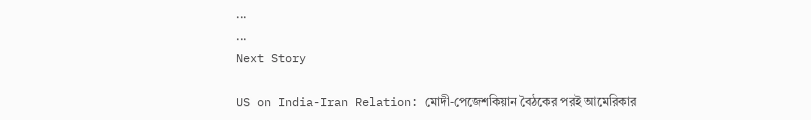...
...
Next Story

US on India-Iran Relation: মোদী-পেজেশকিয়ান বৈঠকের পরই আমেরিকার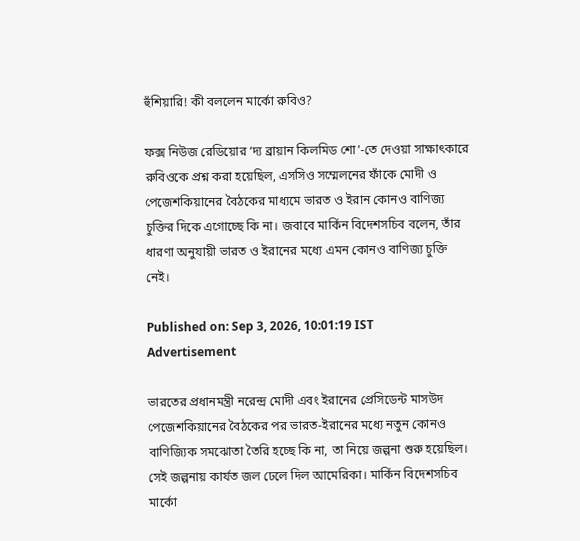হুঁশিয়ারি! কী বললেন মার্কো রুবিও?

ফক্স নিউজ রেডিয়োর ‘দ্য ব্রায়ান কিলমিড শো’-তে দেওয়া সাক্ষাৎকারে রুবিওকে প্রশ্ন করা হয়েছিল, এসসিও সম্মেলনের ফাঁকে মোদী ও পেজেশকিয়ানের বৈঠকের মাধ্যমে ভারত ও ইরান কোনও বাণিজ্য চুক্তির দিকে এগোচ্ছে কি না। জবাবে মার্কিন বিদেশসচিব বলেন, তাঁর ধারণা অনুযায়ী ভারত ও ইরানের মধ্যে এমন কোনও বাণিজ্য চুক্তি নেই।

Published on: Sep 3, 2026, 10:01:19 IST
Advertisement

ভারতের প্রধানমন্ত্রী নরেন্দ্র মোদী এবং ইরানের প্রেসিডেন্ট মাসউদ পেজেশকিয়ানের বৈঠকের পর ভারত-ইরানের মধ্যে নতুন কোনও বাণিজ্যিক সমঝোতা তৈরি হচ্ছে কি না, তা নিয়ে জল্পনা শুরু হয়েছিল। সেই জল্পনায় কার্যত জল ঢেলে দিল আমেরিকা। মার্কিন বিদেশসচিব মার্কো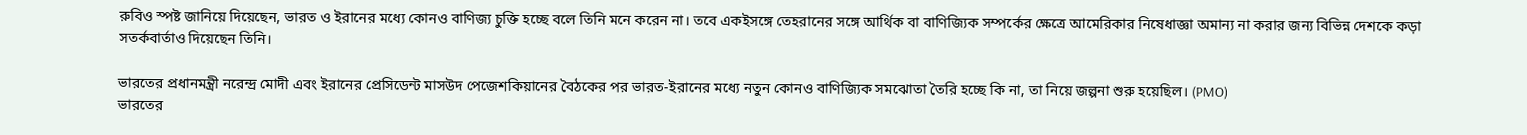রুবিও স্পষ্ট জানিয়ে দিয়েছেন, ভারত ও ইরানের মধ্যে কোনও বাণিজ্য চুক্তি হচ্ছে বলে তিনি মনে করেন না। তবে একইসঙ্গে তেহরানের সঙ্গে আর্থিক বা বাণিজ্যিক সম্পর্কের ক্ষেত্রে আমেরিকার নিষেধাজ্ঞা অমান্য না করার জন্য বিভিন্ন দেশকে কড়া সতর্কবার্তাও দিয়েছেন তিনি।

ভারতের প্রধানমন্ত্রী নরেন্দ্র মোদী এবং ইরানের প্রেসিডেন্ট মাসউদ পেজেশকিয়ানের বৈঠকের পর ভারত-ইরানের মধ্যে নতুন কোনও বাণিজ্যিক সমঝোতা তৈরি হচ্ছে কি না, তা নিয়ে জল্পনা শুরু হয়েছিল। (PMO)
ভারতের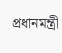প্রধানমন্ত্রী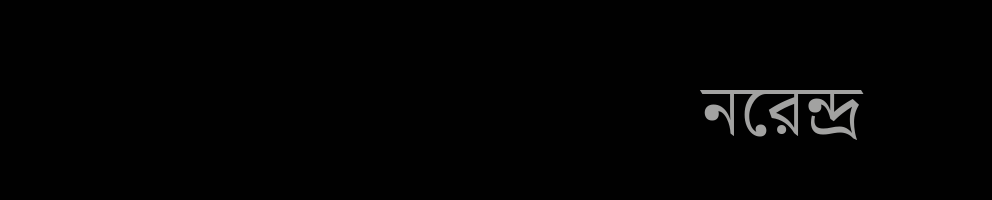নরেন্দ্র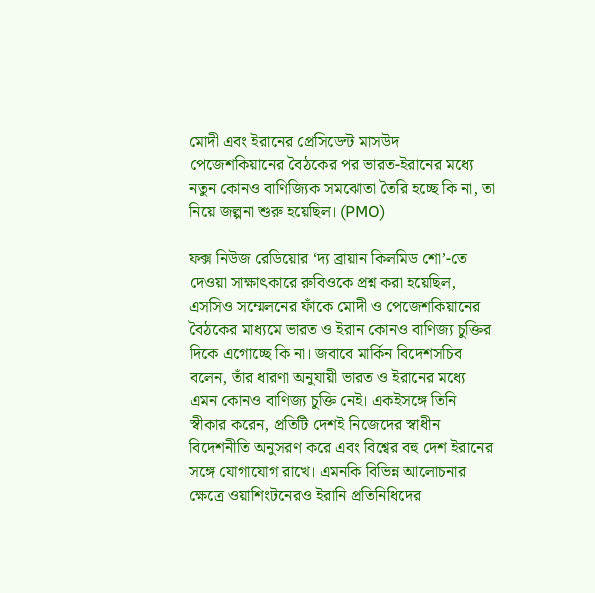মোদী এবং ইরানের প্রেসিডেন্ট মাসউদ পেজেশকিয়ানের বৈঠকের পর ভারত-ইরানের মধ্যে নতুন কোনও বাণিজ্যিক সমঝোতা তৈরি হচ্ছে কি না, তা নিয়ে জল্পনা শুরু হয়েছিল। (PMO)

ফক্স নিউজ রেডিয়োর ‘দ্য ব্রায়ান কিলমিড শো’-তে দেওয়া সাক্ষাৎকারে রুবিওকে প্রশ্ন করা হয়েছিল, এসসিও সম্মেলনের ফাঁকে মোদী ও পেজেশকিয়ানের বৈঠকের মাধ্যমে ভারত ও ইরান কোনও বাণিজ্য চুক্তির দিকে এগোচ্ছে কি না। জবাবে মার্কিন বিদেশসচিব বলেন, তাঁর ধারণা অনুযায়ী ভারত ও ইরানের মধ্যে এমন কোনও বাণিজ্য চুক্তি নেই। একইসঙ্গে তিনি স্বীকার করেন, প্রতিটি দেশই নিজেদের স্বাধীন বিদেশনীতি অনুসরণ করে এবং বিশ্বের বহু দেশ ইরানের সঙ্গে যোগাযোগ রাখে। এমনকি বিভিন্ন আলোচনার ক্ষেত্রে ওয়াশিংটনেরও ইরানি প্রতিনিধিদের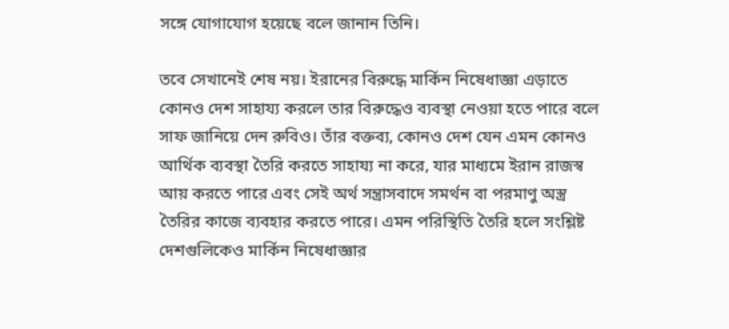সঙ্গে যোগাযোগ হয়েছে বলে জানান তিনি।

তবে সেখানেই শেষ নয়। ইরানের বিরুদ্ধে মার্কিন নিষেধাজ্ঞা এড়াতে কোনও দেশ সাহায্য করলে তার বিরুদ্ধেও ব্যবস্থা নেওয়া হতে পারে বলে সাফ জানিয়ে দেন রুবিও। তাঁর বক্তব্য, কোনও দেশ যেন এমন কোনও আর্থিক ব্যবস্থা তৈরি করতে সাহায্য না করে, যার মাধ্যমে ইরান রাজস্ব আয় করতে পারে এবং সেই অর্থ সন্ত্রাসবাদে সমর্থন বা পরমাণু অস্ত্র তৈরির কাজে ব্যবহার করতে পারে। এমন পরিস্থিতি তৈরি হলে সংশ্লিষ্ট দেশগুলিকেও মার্কিন নিষেধাজ্ঞার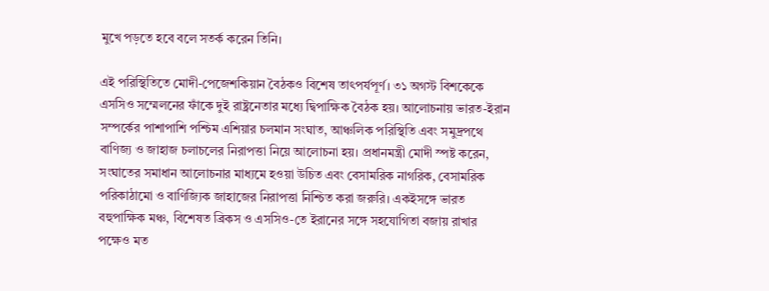মুখে পড়তে হবে বলে সতর্ক করেন তিনি।

এই পরিস্থিতিতে মোদী-পেজেশকিয়ান বৈঠকও বিশেষ তাৎপর্যপূর্ণ। ৩১ অগস্ট বিশকেকে এসসিও সম্মেলনের ফাঁকে দুই রাষ্ট্রনেতার মধ্যে দ্বিপাক্ষিক বৈঠক হয়। আলোচনায় ভারত-ইরান সম্পর্কের পাশাপাশি পশ্চিম এশিয়ার চলমান সংঘাত, আঞ্চলিক পরিস্থিতি এবং সমুদ্রপথে বাণিজ্য ও জাহাজ চলাচলের নিরাপত্তা নিয়ে আলোচনা হয়। প্রধানমন্ত্রী মোদী স্পষ্ট করেন, সংঘাতের সমাধান আলোচনার মাধ্যমে হওয়া উচিত এবং বেসামরিক নাগরিক, বেসামরিক পরিকাঠামো ও বাণিজ্যিক জাহাজের নিরাপত্তা নিশ্চিত করা জরুরি। একইসঙ্গে ভারত বহুপাক্ষিক মঞ্চ, বিশেষত ব্রিকস ও এসসিও-তে ইরানের সঙ্গে সহযোগিতা বজায় রাখার পক্ষেও মত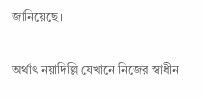জানিয়েছে।

অর্থাৎ নয়াদিল্লি যেখানে নিজের স্বাধীন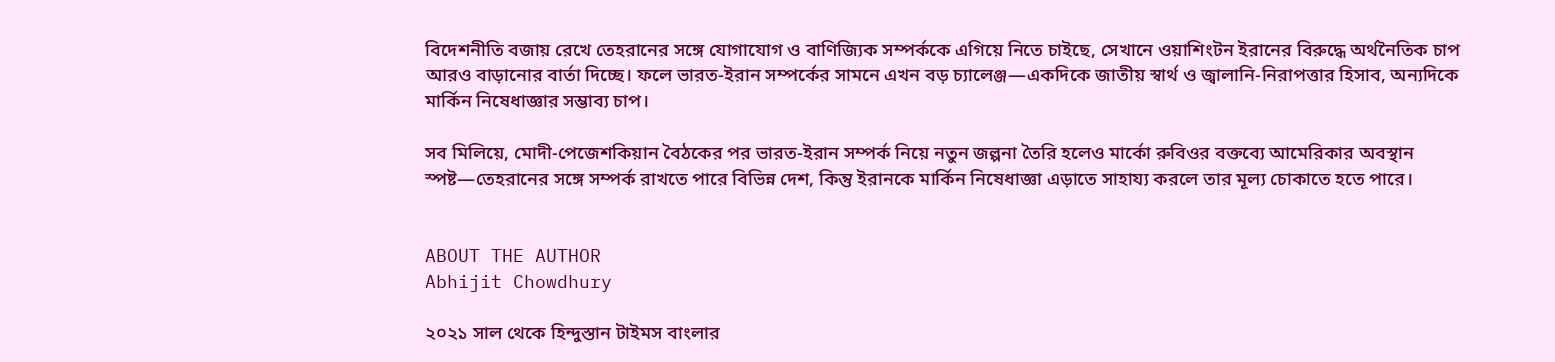বিদেশনীতি বজায় রেখে তেহরানের সঙ্গে যোগাযোগ ও বাণিজ্যিক সম্পর্ককে এগিয়ে নিতে চাইছে, সেখানে ওয়াশিংটন ইরানের বিরুদ্ধে অর্থনৈতিক চাপ আরও বাড়ানোর বার্তা দিচ্ছে। ফলে ভারত-ইরান সম্পর্কের সামনে এখন বড় চ্যালেঞ্জ—একদিকে জাতীয় স্বার্থ ও জ্বালানি-নিরাপত্তার হিসাব, অন্যদিকে মার্কিন নিষেধাজ্ঞার সম্ভাব্য চাপ।

সব মিলিয়ে, মোদী-পেজেশকিয়ান বৈঠকের পর ভারত-ইরান সম্পর্ক নিয়ে নতুন জল্পনা তৈরি হলেও মার্কো রুবিওর বক্তব্যে আমেরিকার অবস্থান স্পষ্ট—তেহরানের সঙ্গে সম্পর্ক রাখতে পারে বিভিন্ন দেশ, কিন্তু ইরানকে মার্কিন নিষেধাজ্ঞা এড়াতে সাহায্য করলে তার মূল্য চোকাতে হতে পারে।


ABOUT THE AUTHOR
Abhijit Chowdhury

২০২১ সাল থেকে হিন্দুস্তান টাইমস বাংলার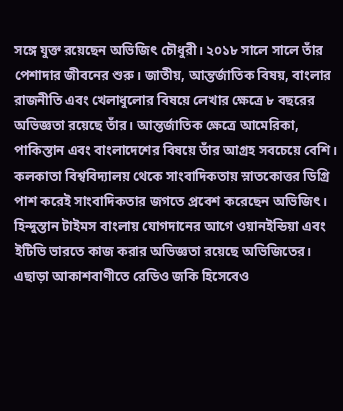সঙ্গে যুক্ত রয়েছেন অভিজিৎ চৌধুরী। ২০১৮ সালে সালে তাঁর পেশাদার জীবনের শুরু। জাতীয়, আন্তর্জাতিক বিষয়, বাংলার রাজনীতি এবং খেলাধুলোর বিষয়ে লেখার ক্ষেত্রে ৮ বছরের অভিজ্ঞতা রয়েছে তাঁর। আন্তর্জাতিক ক্ষেত্রে আমেরিকা, পাকিস্তান এবং বাংলাদেশের বিষয়ে তাঁর আগ্রহ সবচেয়ে বেশি। কলকাতা বিশ্ববিদ্যালয় থেকে সাংবাদিকতায় স্নাতকোত্তর ডিগ্রি পাশ করেই সাংবাদিকতার জগতে প্রবেশ করেছেন অভিজিৎ। হিন্দুস্তান টাইমস বাংলায় যোগদানের আগে ওয়ানইন্ডিয়া এবং ইটিভি ভারতে কাজ করার অভিজ্ঞতা রয়েছে অভিজিতের। এছাড়া আকাশবাণীতে রেডিও জকি হিসেবেও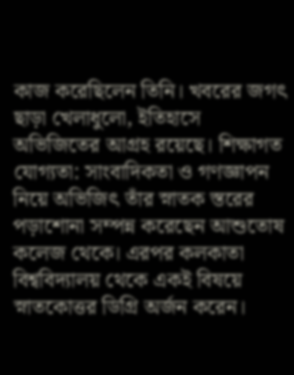কাজ করেছিলেন তিনি। খবরের জগৎ ছাড়া খেলাধুলো, ইতিহাসে অভিজিতের আগ্রহ রয়েছে। শিক্ষাগত যোগ্যতা: সাংবাদিকতা ও গণজ্ঞাপন নিয়ে অভিজিৎ তাঁর স্নাতক স্তরের পড়াশোনা সম্পন্ন করেছেন আশুতোষ কলেজ থেকে। এরপর কলকাতা বিশ্ববিদ্যালয় থেকে একই বিষয়ে স্নাতকোত্তর ডিগ্রি অর্জন করেন।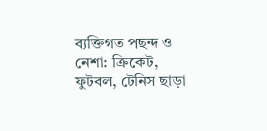ব্যক্তিগত পছন্দ ও নেশা: ক্রিকেট, ফুটবল, টেনিস ছাড়া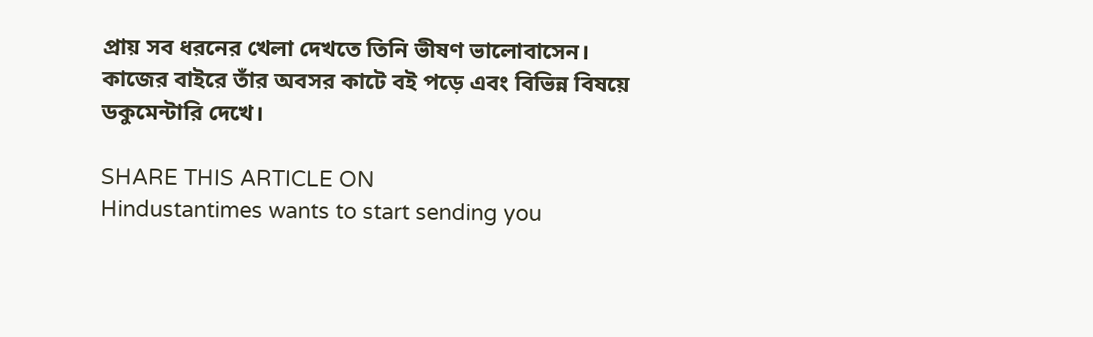প্রায় সব ধরনের খেলা দেখতে তিনি ভীষণ ভালোবাসেন। কাজের বাইরে তাঁর অবসর কাটে বই পড়ে এবং বিভিন্ন বিষয়ে ডকুমেন্টারি দেখে।

SHARE THIS ARTICLE ON
Hindustantimes wants to start sending you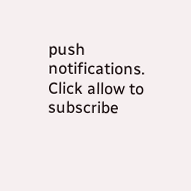push notifications. Click allow to subscribe